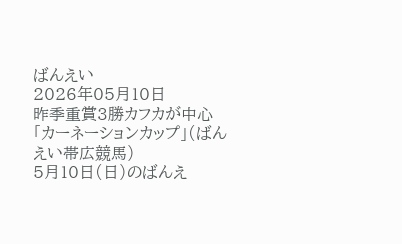ばんえい
2026年05月10日
昨季重賞3勝カフカが中心「カーネーションカップ」(ばんえい帯広競馬)
5月10日(日)のばんえ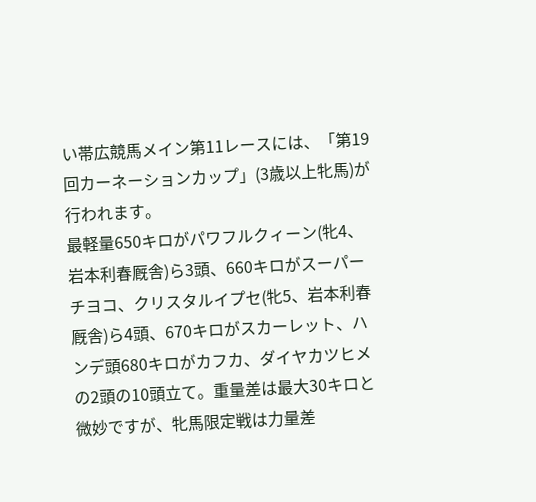い帯広競馬メイン第11レースには、「第19回カーネーションカップ」(3歳以上牝馬)が行われます。
最軽量650キロがパワフルクィーン(牝4、岩本利春厩舎)ら3頭、660キロがスーパーチヨコ、クリスタルイプセ(牝5、岩本利春厩舎)ら4頭、670キロがスカーレット、ハンデ頭680キロがカフカ、ダイヤカツヒメの2頭の10頭立て。重量差は最大30キロと微妙ですが、牝馬限定戦は力量差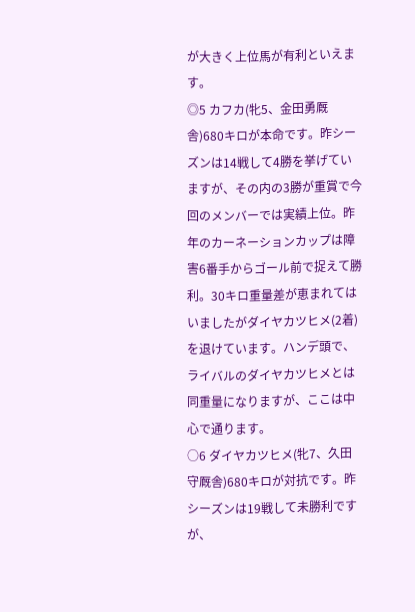が大きく上位馬が有利といえます。
◎5 カフカ(牝5、金田勇厩舎)680キロが本命です。昨シーズンは14戦して4勝を挙げていますが、その内の3勝が重賞で今回のメンバーでは実績上位。昨年のカーネーションカップは障害6番手からゴール前で捉えて勝利。30キロ重量差が恵まれてはいましたがダイヤカツヒメ(2着)を退けています。ハンデ頭で、ライバルのダイヤカツヒメとは同重量になりますが、ここは中心で通ります。
○6 ダイヤカツヒメ(牝7、久田守厩舎)680キロが対抗です。昨シーズンは19戦して未勝利ですが、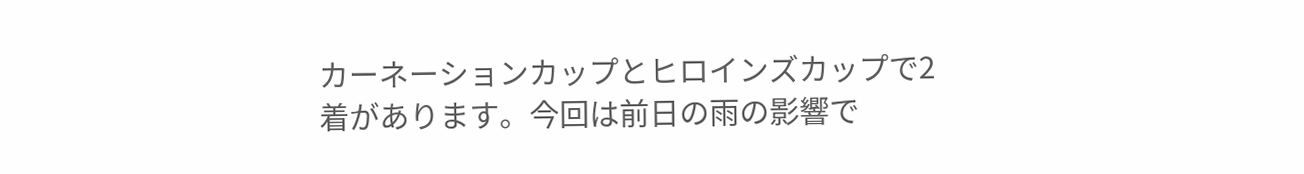カーネーションカップとヒロインズカップで2着があります。今回は前日の雨の影響で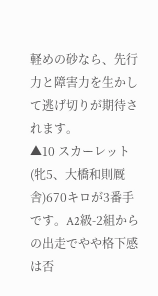軽めの砂なら、先行力と障害力を生かして逃げ切りが期待されます。
▲10 スカーレット(牝5、大橋和則厩舎)670キロが3番手です。A2級-2組からの出走でやや格下感は否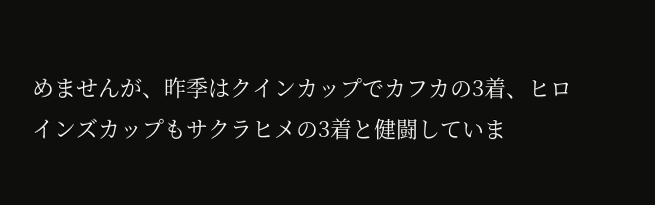めませんが、昨季はクインカップでカフカの3着、ヒロインズカップもサクラヒメの3着と健闘していま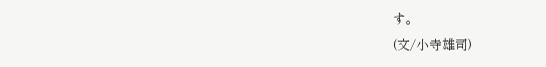す。
(文/小寺雄司)